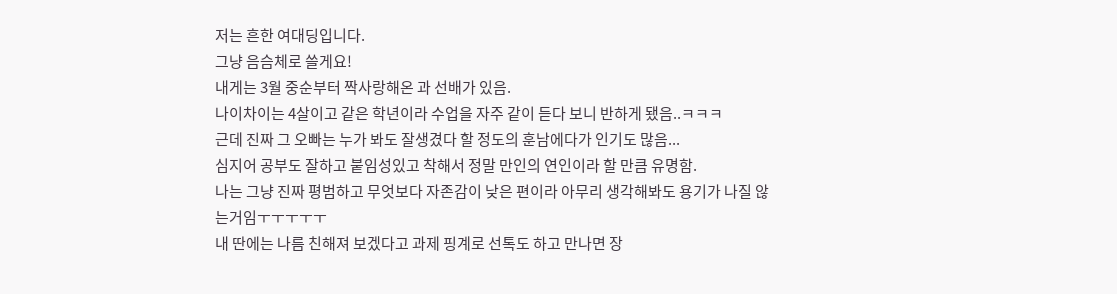저는 흔한 여대딩입니다.
그냥 음슴체로 쓸게요!
내게는 3월 중순부터 짝사랑해온 과 선배가 있음.
나이차이는 4살이고 같은 학년이라 수업을 자주 같이 듣다 보니 반하게 됐음..ㅋㅋㅋ
근데 진짜 그 오빠는 누가 봐도 잘생겼다 할 정도의 훈남에다가 인기도 많음...
심지어 공부도 잘하고 붙임성있고 착해서 정말 만인의 연인이라 할 만큼 유명함.
나는 그냥 진짜 평범하고 무엇보다 자존감이 낮은 편이라 아무리 생각해봐도 용기가 나질 않는거임ㅜㅜㅜㅜㅜ
내 딴에는 나름 친해져 보겠다고 과제 핑계로 선톡도 하고 만나면 장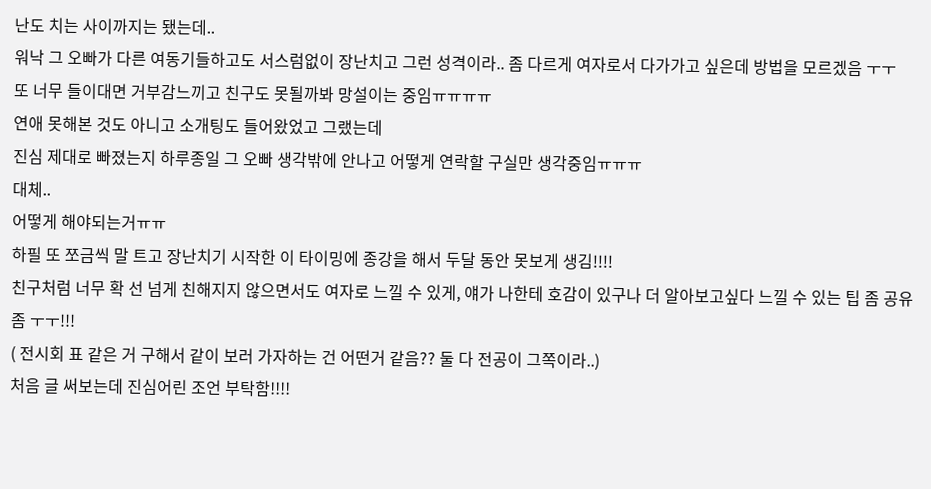난도 치는 사이까지는 됐는데..
워낙 그 오빠가 다른 여동기들하고도 서스럼없이 장난치고 그런 성격이라.. 좀 다르게 여자로서 다가가고 싶은데 방법을 모르겠음 ㅜㅜ
또 너무 들이대면 거부감느끼고 친구도 못될까봐 망설이는 중임ㅠㅠㅠㅠ
연애 못해본 것도 아니고 소개팅도 들어왔었고 그랬는데
진심 제대로 빠졌는지 하루종일 그 오빠 생각밖에 안나고 어떻게 연락할 구실만 생각중임ㅠㅠㅠ
대체..
어떻게 해야되는거ㅠㅠ
하필 또 쪼금씩 말 트고 장난치기 시작한 이 타이밍에 종강을 해서 두달 동안 못보게 생김!!!!
친구처럼 너무 확 선 넘게 친해지지 않으면서도 여자로 느낄 수 있게, 얘가 나한테 호감이 있구나 더 알아보고싶다 느낄 수 있는 팁 좀 공유좀 ㅜㅜ!!!
( 전시회 표 같은 거 구해서 같이 보러 가자하는 건 어떤거 같음?? 둘 다 전공이 그쪽이라..)
처음 글 써보는데 진심어린 조언 부탁함!!!!